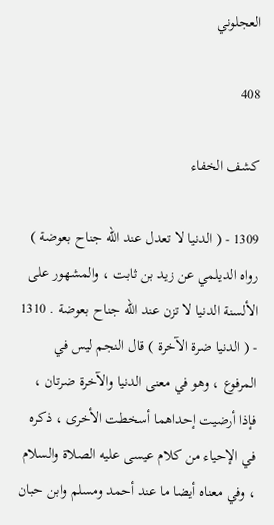العجلوني

408

كشف الخفاء

1309 - ( الدنيا لا تعدل عند الله جناح بعوضة ) رواه الديلمي عن زيد بن ثابت ، والمشهور على الألسنة الدنيا لا تزن عند الله جناح بعوضة . 1310 - ( الدنيا ضرة الآخرة ) قال النجم ليس في المرفوع ، وهو في معنى الدنيا والآخرة ضرتان ، فإذا أرضيت إحداهما أسخطت الأخرى ، ذكره في الإحياء من كلام عيسى عليه الصلاة والسلام ، وفي معناه أيضا ما عند أحمد ومسلم وابن حبان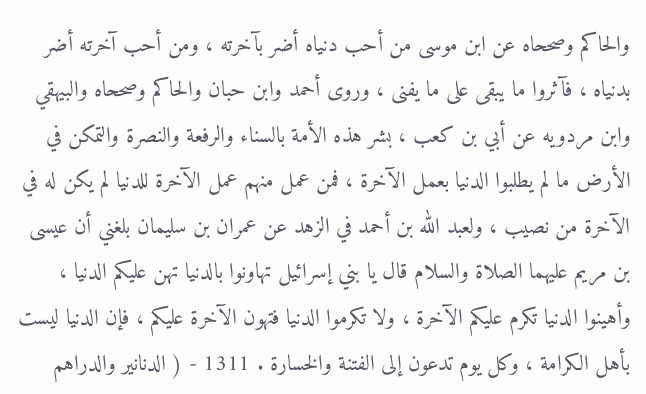والحاكم وصححاه عن ابن موسى من أحب دنياه أضر بآخرته ، ومن أحب آخرته أضر بدنياه ، فآثروا ما يبقى على ما يفنى ، وروى أحمد وابن حبان والحاكم وصححاه والبيهقي وابن مردويه عن أبي بن كعب ، بشر هذه الأمة بالسناء والرفعة والنصرة والتمكن في الأرض ما لم يطلبوا الدنيا بعمل الآخرة ، فمن عمل منهم عمل الآخرة للدنيا لم يكن له في الآخرة من نصيب ، ولعبد الله بن أحمد في الزهد عن عمران بن سليمان بلغني أن عيسى بن مريم عليهما الصلاة والسلام قال يا بني إسرائيل تهاونوا بالدنيا تهن عليكم الدنيا ، وأهينوا الدنيا تكرم عليكم الآخرة ، ولا تكرموا الدنيا فتهون الآخرة عليكم ، فإن الدنيا ليست بأهل الكرامة ، وكل يوم تدعون إلى الفتنة والخسارة . 1311 - ( الدنانير والدراهم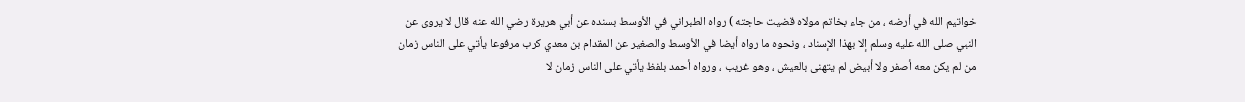خواتيم الله في أرضه ، من جاء بخاتم مولاه قضيت حاجته ) رواه الطبراني في الأوسط بسنده عن أبي هريرة رضي الله عنه قال لا يروى عن النبي صلى الله عليه وسلم إلا بهذا الإسناد ، ونحوه ما رواه أيضا في الأوسط والصغير عن المقدام بن معدي كرب مرفوعا يأتي على الناس زمان من لم يكن معه أصفر ولا أبيض لم يتهنى بالعيش ، وهو غريب ، ورواه أحمد بلفظ يأتي على الناس زمان لا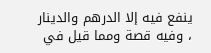ينفع فيه إلا الدرهم والدينار ، وفيه قصة ومما قيل في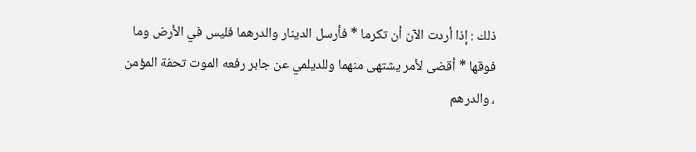ذلك : إذا أردت الآن أن تكرما * فأرسل الدينار والدرهما فليس في الأرض وما فوقها * أقضى لأمر يشتهى منهما وللديلمي عن جابر رفعه الموت تحفة المؤمن ، والدرهم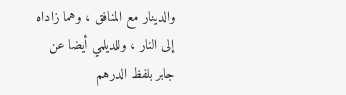والدينار مع المنافق ، وهما زاداه إلى النار ، وللديلمي أيضا عن جابر بلفظ الدرهم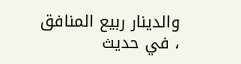والدينار ربيع المنافق ، في حديث